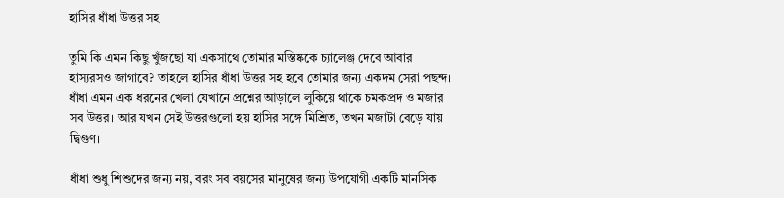হাসির ধাঁধা উত্তর সহ

তুমি কি এমন কিছু খুঁজছো যা একসাথে তোমার মস্তিষ্ককে চ্যালেঞ্জ দেবে আবার হাস্যরসও জাগাবে? তাহলে হাসির ধাঁধা উত্তর সহ হবে তোমার জন্য একদম সেরা পছন্দ। ধাঁধা এমন এক ধরনের খেলা যেখানে প্রশ্নের আড়ালে লুকিয়ে থাকে চমকপ্রদ ও মজার সব উত্তর। আর যখন সেই উত্তরগুলো হয় হাসির সঙ্গে মিশ্রিত, তখন মজাটা বেড়ে যায় দ্বিগুণ।

ধাঁধা শুধু শিশুদের জন্য নয়, বরং সব বয়সের মানুষের জন্য উপযোগী একটি মানসিক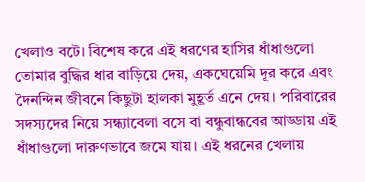খেলাও বটে। বিশেষ করে এই ধরণের হাসির ধাঁধাগুলো তোমার বুদ্ধির ধার বাড়িয়ে দেয়, একঘেয়েমি দূর করে এবং দৈনন্দিন জীবনে কিছুটা হালকা মুহূর্ত এনে দেয়। পরিবারের সদস্যদের নিয়ে সন্ধ্যাবেলা বসে বা বন্ধুবান্ধবের আড্ডায় এই ধাঁধাগুলো দারুণভাবে জমে যায়। এই ধরনের খেলায়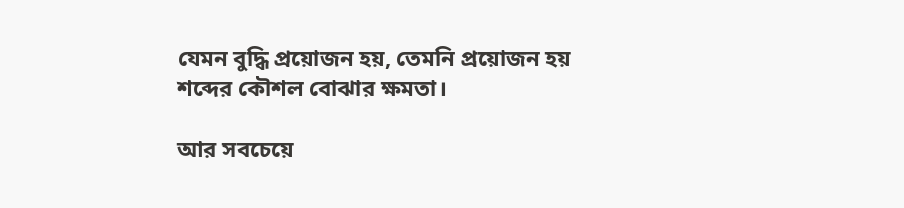যেমন বুদ্ধি প্রয়োজন হয়, তেমনি প্রয়োজন হয় শব্দের কৌশল বোঝার ক্ষমতা।

আর সবচেয়ে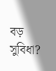বড় সুবিধা?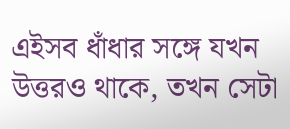এইসব ধাঁধার সঙ্গে যখন উত্তরও থাকে, তখন সেটা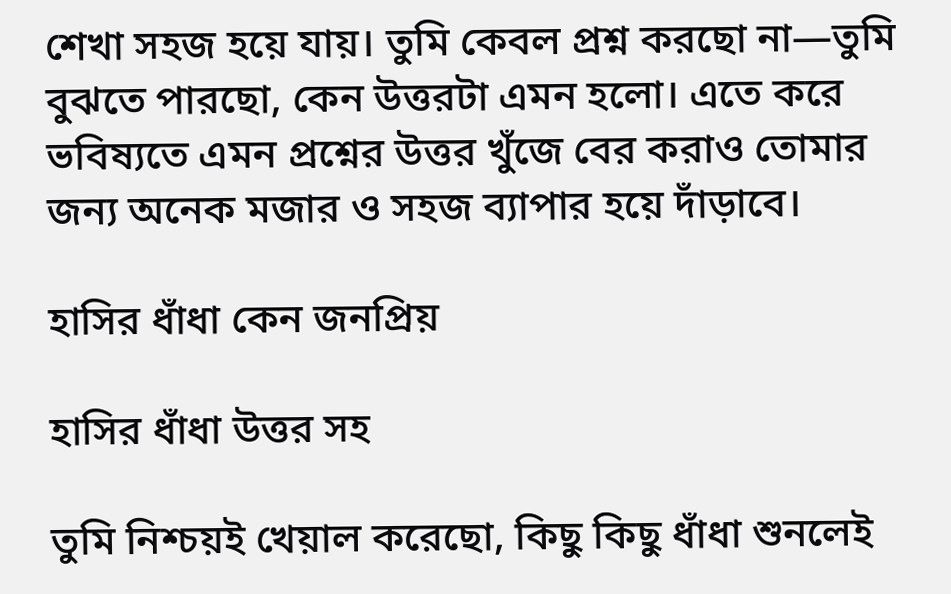শেখা সহজ হয়ে যায়। তুমি কেবল প্রশ্ন করছো না—তুমি বুঝতে পারছো, কেন উত্তরটা এমন হলো। এতে করে ভবিষ্যতে এমন প্রশ্নের উত্তর খুঁজে বের করাও তোমার জন্য অনেক মজার ও সহজ ব্যাপার হয়ে দাঁড়াবে।

হাসির ধাঁধা কেন জনপ্রিয়

হাসির ধাঁধা উত্তর সহ

তুমি নিশ্চয়ই খেয়াল করেছো, কিছু কিছু ধাঁধা শুনলেই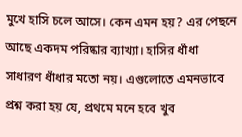মুখে হাসি চলে আসে। কেন এমন হয়? এর পেছনে আছে একদম পরিষ্কার ব্যাখ্যা। হাসির ধাঁধা সাধারণ ধাঁধার মতো নয়। এগুলোতে এমনভাবে প্রশ্ন করা হয় যে, প্রথমে মনে হবে খুব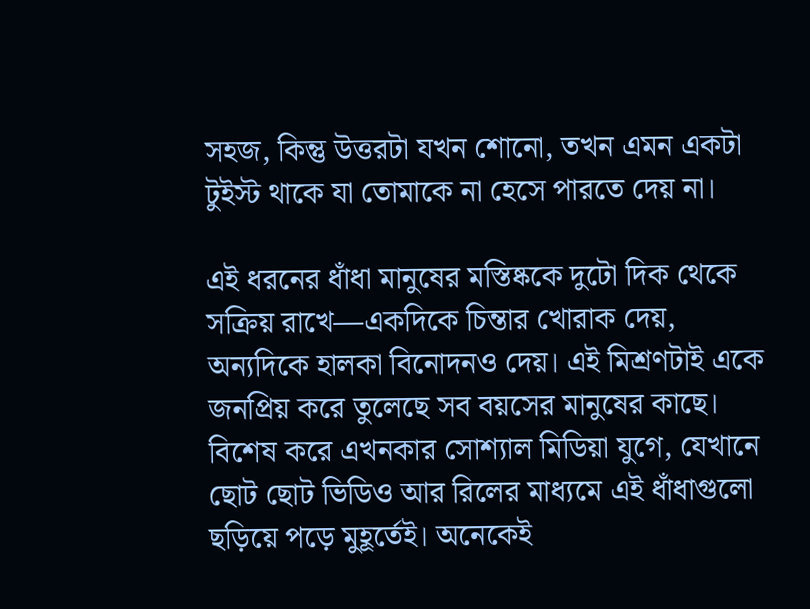সহজ, কিন্তু উত্তরটা যখন শোনো, তখন এমন একটা টুইস্ট থাকে যা তোমাকে না হেসে পারতে দেয় না।

এই ধরনের ধাঁধা মানুষের মস্তিষ্ককে দুটো দিক থেকে সক্রিয় রাখে—একদিকে চিন্তার খোরাক দেয়, অন্যদিকে হালকা বিনোদনও দেয়। এই মিশ্রণটাই একে জনপ্রিয় করে তুলেছে সব বয়সের মানুষের কাছে। বিশেষ করে এখনকার সোশ্যাল মিডিয়া যুগে, যেখানে ছোট ছোট ভিডিও আর রিলের মাধ্যমে এই ধাঁধাগুলো ছড়িয়ে পড়ে মুহূর্তেই। অনেকেই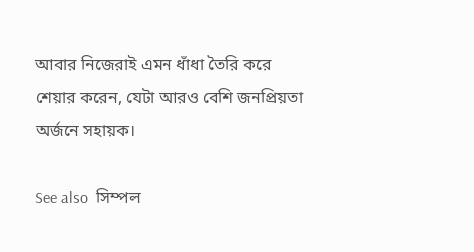আবার নিজেরাই এমন ধাঁধা তৈরি করে শেয়ার করেন, যেটা আরও বেশি জনপ্রিয়তা অর্জনে সহায়ক।

See also  সিম্পল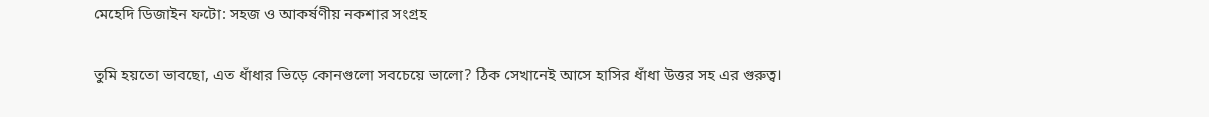মেহেদি ডিজাইন ফটো: সহজ ও আকর্ষণীয় নকশার সংগ্রহ

তুমি হয়তো ভাবছো, এত ধাঁধার ভিড়ে কোনগুলো সবচেয়ে ভালো? ঠিক সেখানেই আসে হাসির ধাঁধা উত্তর সহ এর গুরুত্ব।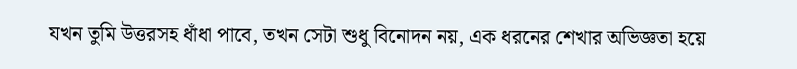যখন তুমি উত্তরসহ ধাঁধা পাবে, তখন সেটা শুধু বিনোদন নয়, এক ধরনের শেখার অভিজ্ঞতা হয়ে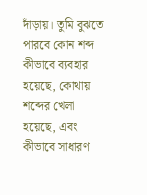দাঁড়ায়। তুমি বুঝতে পারবে কোন শব্দ কীভাবে ব্যবহার হয়েছে, কোথায় শব্দের খেলা হয়েছে, এবং কীভাবে সাধারণ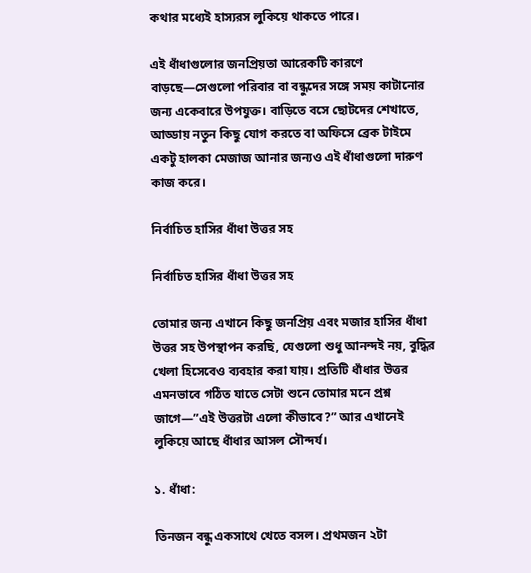কথার মধ্যেই হাস্যরস লুকিয়ে থাকতে পারে।

এই ধাঁধাগুলোর জনপ্রিয়তা আরেকটি কারণে বাড়ছে—সেগুলো পরিবার বা বন্ধুদের সঙ্গে সময় কাটানোর জন্য একেবারে উপযুক্ত। বাড়িতে বসে ছোটদের শেখাতে, আড্ডায় নতুন কিছু যোগ করতে বা অফিসে ব্রেক টাইমে একটু হালকা মেজাজ আনার জন্যও এই ধাঁধাগুলো দারুণ কাজ করে।

নির্বাচিত হাসির ধাঁধা উত্তর সহ

নির্বাচিত হাসির ধাঁধা উত্তর সহ

তোমার জন্য এখানে কিছু জনপ্রিয় এবং মজার হাসির ধাঁধা উত্তর সহ উপস্থাপন করছি, যেগুলো শুধু আনন্দই নয়, বুদ্ধির খেলা হিসেবেও ব্যবহার করা যায়। প্রতিটি ধাঁধার উত্তর এমনভাবে গঠিত যাতে সেটা শুনে তোমার মনে প্রশ্ন জাগে—”এই উত্তরটা এলো কীভাবে?” আর এখানেই লুকিয়ে আছে ধাঁধার আসল সৌন্দর্য।

১. ধাঁধা:

তিনজন বন্ধু একসাথে খেতে বসল। প্রথমজন ২টা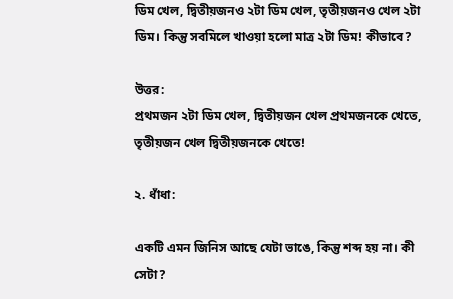ডিম খেল, দ্বিতীয়জনও ২টা ডিম খেল, তৃতীয়জনও খেল ২টা ডিম। কিন্তু সবমিলে খাওয়া হলো মাত্র ২টা ডিম! কীভাবে?

উত্তর:
প্রথমজন ২টা ডিম খেল, দ্বিতীয়জন খেল প্রথমজনকে খেতে, তৃতীয়জন খেল দ্বিতীয়জনকে খেতে!

২. ধাঁধা:

একটি এমন জিনিস আছে যেটা ভাঙে, কিন্তু শব্দ হয় না। কী সেটা?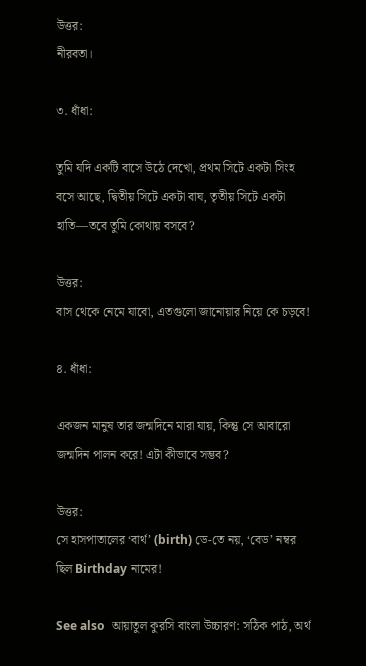উত্তর:
নীরবতা।

৩. ধাঁধা:

তুমি যদি একটি বাসে উঠে দেখো, প্রথম সিটে একটা সিংহ বসে আছে, দ্বিতীয় সিটে একটা বাঘ, তৃতীয় সিটে একটা হাতি—তবে তুমি কোথায় বসবে?

উত্তর:
বাস থেকে নেমে যাবো, এতগুলো জানোয়ার নিয়ে কে চড়বে!

৪. ধাঁধা:

একজন মানুষ তার জন্মদিনে মারা যায়, কিন্তু সে আবারো জন্মদিন পালন করে! এটা কীভাবে সম্ভব?

উত্তর:
সে হাসপাতালের ‘বার্থ’ (birth) ডে-তে নয়, ‘বেড’ নম্বর ছিল Birthday নামের!

See also  আয়াতুল কুরসি বাংলা উচ্চারণ: সঠিক পাঠ, অর্থ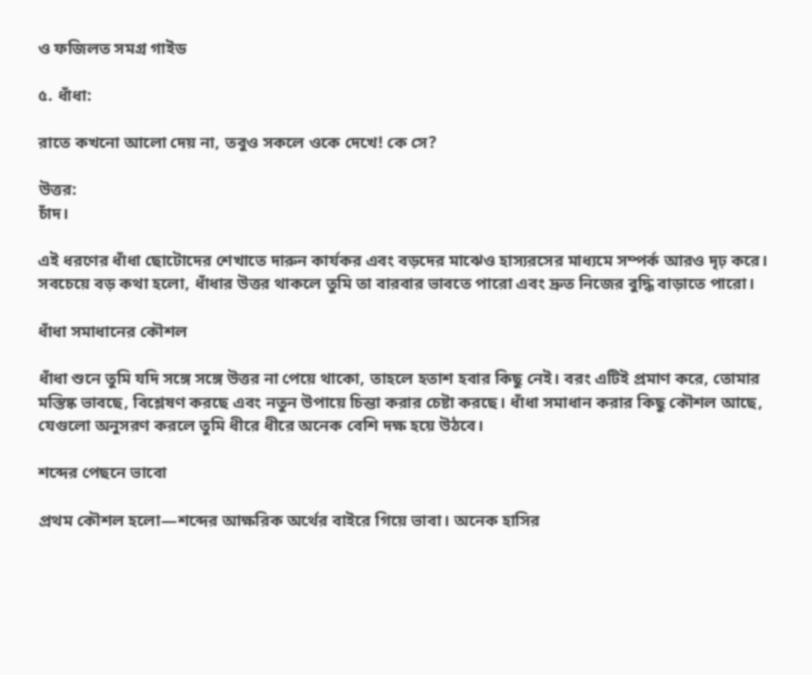ও ফজিলত সমগ্র গাইড

৫. ধাঁধা:

রাতে কখনো আলো দেয় না, তবুও সকলে ওকে দেখে! কে সে?

উত্তর:
চাঁদ।

এই ধরণের ধাঁধা ছোটোদের শেখাতে দারুন কার্যকর এবং বড়দের মাঝেও হাস্যরসের মাধ্যমে সম্পর্ক আরও দৃঢ় করে। সবচেয়ে বড় কথা হলো, ধাঁধার উত্তর থাকলে তুমি তা বারবার ভাবতে পারো এবং দ্রুত নিজের বুদ্ধি বাড়াতে পারো।

ধাঁধা সমাধানের কৌশল

ধাঁধা শুনে তুমি যদি সঙ্গে সঙ্গে উত্তর না পেয়ে থাকো, তাহলে হতাশ হবার কিছু নেই। বরং এটিই প্রমাণ করে, তোমার মস্তিষ্ক ভাবছে, বিশ্লেষণ করছে এবং নতুন উপায়ে চিন্তা করার চেষ্টা করছে। ধাঁধা সমাধান করার কিছু কৌশল আছে, যেগুলো অনুসরণ করলে তুমি ধীরে ধীরে অনেক বেশি দক্ষ হয়ে উঠবে।

শব্দের পেছনে ভাবো

প্রথম কৌশল হলো—শব্দের আক্ষরিক অর্থের বাইরে গিয়ে ভাবা। অনেক হাসির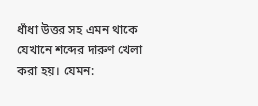ধাঁধা উত্তর সহ এমন থাকে যেখানে শব্দের দারুণ খেলা করা হয়। যেমন: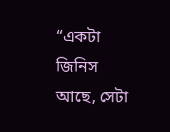“একটা জিনিস আছে, সেটা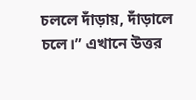চললে দাঁড়ায়, দাঁড়ালে চলে।” এখানে উত্তর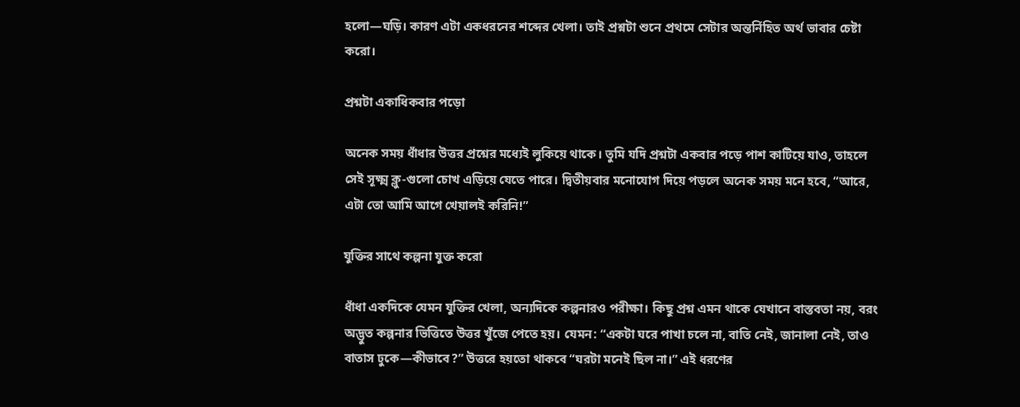হলো—ঘড়ি। কারণ এটা একধরনের শব্দের খেলা। তাই প্রশ্নটা শুনে প্রথমে সেটার অন্তর্নিহিত অর্থ ভাবার চেষ্টা করো।

প্রশ্নটা একাধিকবার পড়ো

অনেক সময় ধাঁধার উত্তর প্রশ্নের মধ্যেই লুকিয়ে থাকে। তুমি যদি প্রশ্নটা একবার পড়ে পাশ কাটিয়ে যাও, তাহলে সেই সূক্ষ্ম ক্লু-গুলো চোখ এড়িয়ে যেতে পারে। দ্বিতীয়বার মনোযোগ দিয়ে পড়লে অনেক সময় মনে হবে, “আরে, এটা তো আমি আগে খেয়ালই করিনি!”

যুক্তির সাথে কল্পনা যুক্ত করো

ধাঁধা একদিকে যেমন যুক্তির খেলা, অন্যদিকে কল্পনারও পরীক্ষা। কিছু প্রশ্ন এমন থাকে যেখানে বাস্তবতা নয়, বরং অদ্ভুত কল্পনার ভিত্তিতে উত্তর খুঁজে পেতে হয়। যেমন: “একটা ঘরে পাখা চলে না, বাতি নেই, জানালা নেই, তাও বাতাস ঢুকে—কীভাবে?” উত্তরে হয়তো থাকবে “ঘরটা মনেই ছিল না।” এই ধরণের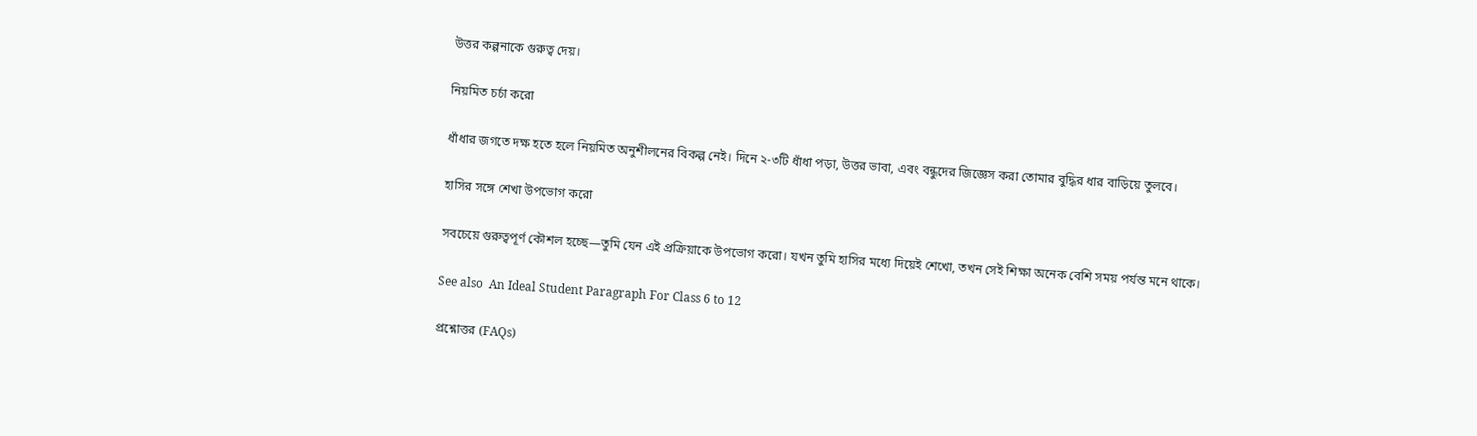উত্তর কল্পনাকে গুরুত্ব দেয়।

নিয়মিত চর্চা করো

ধাঁধার জগতে দক্ষ হতে হলে নিয়মিত অনুশীলনের বিকল্প নেই। দিনে ২-৩টি ধাঁধা পড়া, উত্তর ভাবা, এবং বন্ধুদের জিজ্ঞেস করা তোমার বুদ্ধির ধার বাড়িয়ে তুলবে।

হাসির সঙ্গে শেখা উপভোগ করো

সবচেয়ে গুরুত্বপূর্ণ কৌশল হচ্ছে—তুমি যেন এই প্রক্রিয়াকে উপভোগ করো। যখন তুমি হাসির মধ্যে দিয়েই শেখো, তখন সেই শিক্ষা অনেক বেশি সময় পর্যন্ত মনে থাকে।

See also  An Ideal Student Paragraph For Class 6 to 12

প্রশ্নোত্তর (FAQs)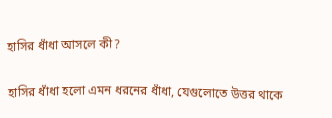হাসির ধাঁধা আসলে কী?

হাসির ধাঁধা হলো এমন ধরনের ধাঁধা, যেগুলোতে উত্তর থাকে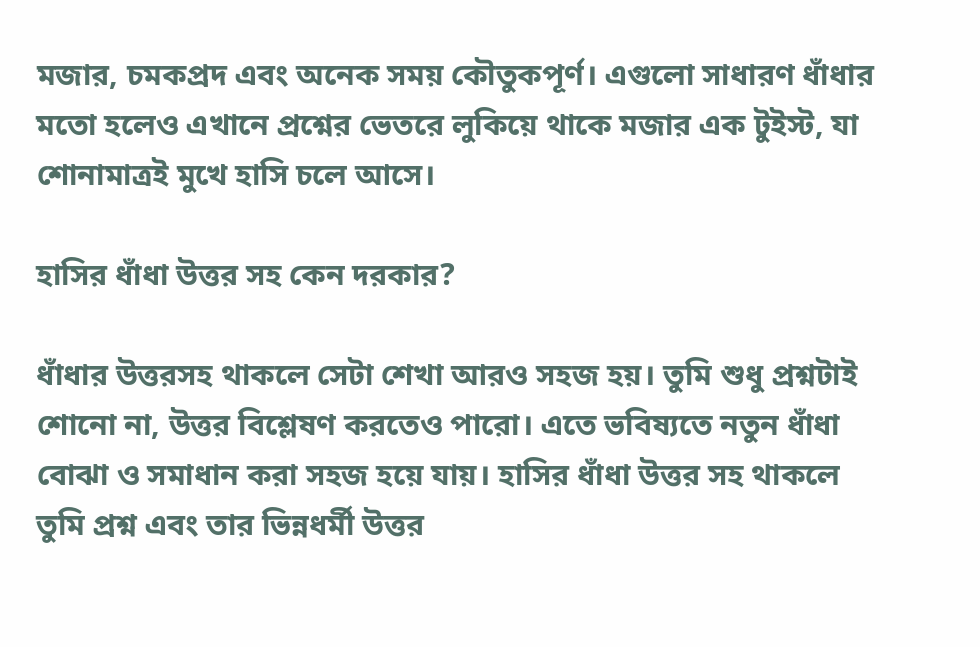মজার, চমকপ্রদ এবং অনেক সময় কৌতুকপূর্ণ। এগুলো সাধারণ ধাঁধার মতো হলেও এখানে প্রশ্নের ভেতরে লুকিয়ে থাকে মজার এক টুইস্ট, যা শোনামাত্রই মুখে হাসি চলে আসে।

হাসির ধাঁধা উত্তর সহ কেন দরকার?

ধাঁধার উত্তরসহ থাকলে সেটা শেখা আরও সহজ হয়। তুমি শুধু প্রশ্নটাই শোনো না, উত্তর বিশ্লেষণ করতেও পারো। এতে ভবিষ্যতে নতুন ধাঁধা বোঝা ও সমাধান করা সহজ হয়ে যায়। হাসির ধাঁধা উত্তর সহ থাকলে তুমি প্রশ্ন এবং তার ভিন্নধর্মী উত্তর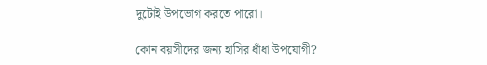দুটোই উপভোগ করতে পারো।

কোন বয়সীদের জন্য হাসির ধাঁধা উপযোগী?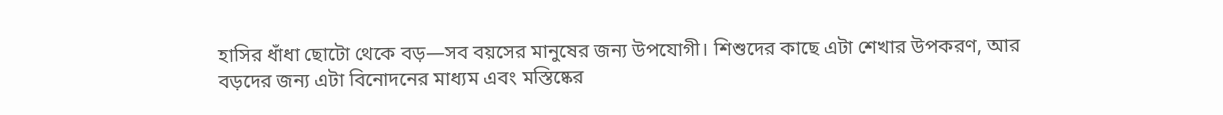হাসির ধাঁধা ছোটো থেকে বড়—সব বয়সের মানুষের জন্য উপযোগী। শিশুদের কাছে এটা শেখার উপকরণ, আর বড়দের জন্য এটা বিনোদনের মাধ্যম এবং মস্তিষ্কের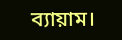ব্যায়াম।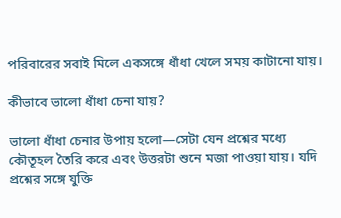পরিবারের সবাই মিলে একসঙ্গে ধাঁধা খেলে সময় কাটানো যায়।

কীভাবে ভালো ধাঁধা চেনা যায়?

ভালো ধাঁধা চেনার উপায় হলো—সেটা যেন প্রশ্নের মধ্যে কৌতূহল তৈরি করে এবং উত্তরটা শুনে মজা পাওয়া যায়। যদি প্রশ্নের সঙ্গে যুক্তি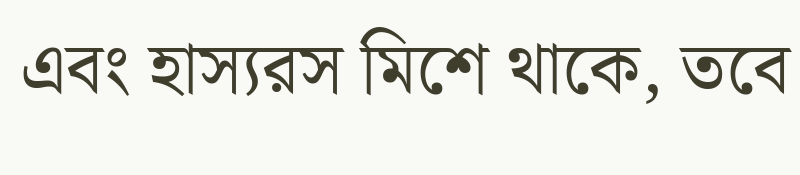এবং হাস্যরস মিশে থাকে, তবে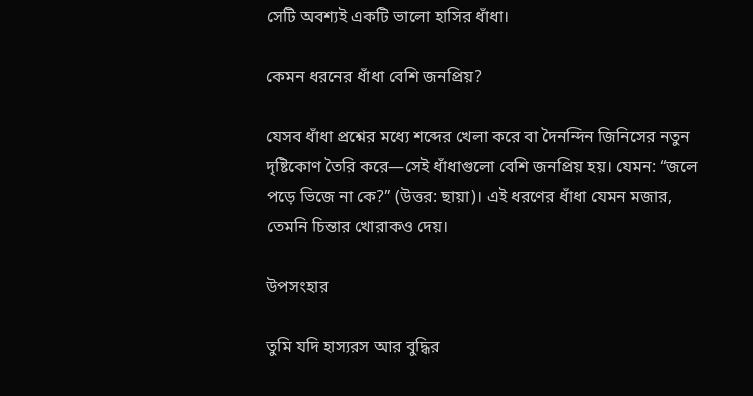সেটি অবশ্যই একটি ভালো হাসির ধাঁধা।

কেমন ধরনের ধাঁধা বেশি জনপ্রিয়?

যেসব ধাঁধা প্রশ্নের মধ্যে শব্দের খেলা করে বা দৈনন্দিন জিনিসের নতুন দৃষ্টিকোণ তৈরি করে—সেই ধাঁধাগুলো বেশি জনপ্রিয় হয়। যেমন: “জলে পড়ে ভিজে না কে?” (উত্তর: ছায়া)। এই ধরণের ধাঁধা যেমন মজার, তেমনি চিন্তার খোরাকও দেয়।

উপসংহার

তুমি যদি হাস্যরস আর বুদ্ধির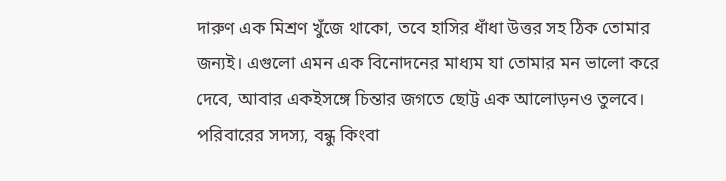দারুণ এক মিশ্রণ খুঁজে থাকো, তবে হাসির ধাঁধা উত্তর সহ ঠিক তোমার জন্যই। এগুলো এমন এক বিনোদনের মাধ্যম যা তোমার মন ভালো করে দেবে, আবার একইসঙ্গে চিন্তার জগতে ছোট্ট এক আলোড়নও তুলবে। পরিবারের সদস্য, বন্ধু কিংবা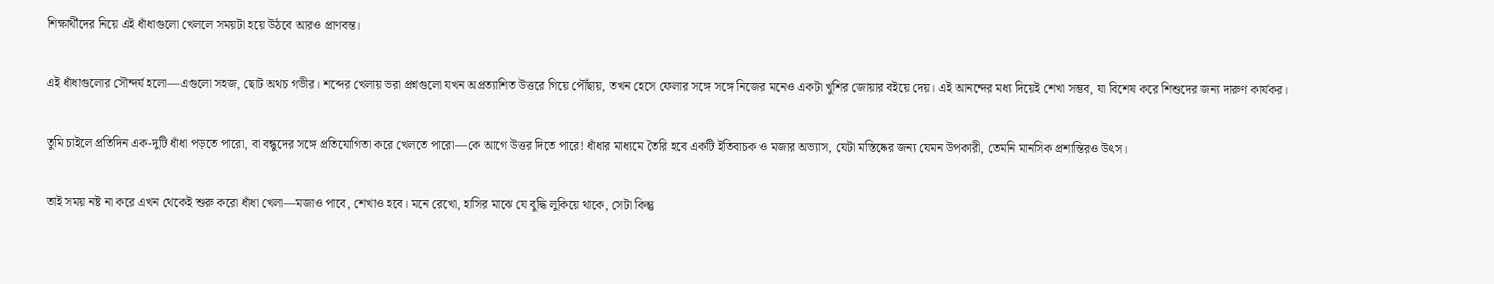শিক্ষার্থীদের নিয়ে এই ধাঁধাগুলো খেললে সময়টা হয়ে উঠবে আরও প্রাণবন্ত।

এই ধাঁধাগুলোর সৌন্দর্য হলো—এগুলো সহজ, ছোট অথচ গভীর। শব্দের খেলায় ভরা প্রশ্নগুলো যখন অপ্রত্যাশিত উত্তরে গিয়ে পৌঁছায়, তখন হেসে ফেলার সঙ্গে সঙ্গে নিজের মনেও একটা খুশির জোয়ার বইয়ে দেয়। এই আনন্দের মধ্য দিয়েই শেখা সম্ভব, যা বিশেষ করে শিশুদের জন্য দারুণ কার্যকর।

তুমি চাইলে প্রতিদিন এক-দুটি ধাঁধা পড়তে পারো, বা বন্ধুদের সঙ্গে প্রতিযোগিতা করে খেলতে পারো—কে আগে উত্তর দিতে পারে! ধাঁধার মাধ্যমে তৈরি হবে একটি ইতিবাচক ও মজার অভ্যাস, যেটা মস্তিষ্কের জন্য যেমন উপকারী, তেমনি মানসিক প্রশান্তিরও উৎস।

তাই সময় নষ্ট না করে এখন থেকেই শুরু করো ধাঁধা খেলা—মজাও পাবে, শেখাও হবে। মনে রেখো, হাসির মাঝে যে বুদ্ধি লুকিয়ে থাকে, সেটা কিন্তু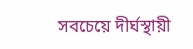সবচেয়ে দীর্ঘস্থায়ী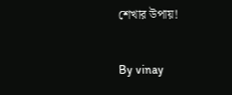শেখার উপায়!

By vinay